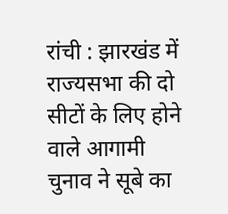रांची : झारखंड में राज्यसभा की दो सीटों के लिए होने वाले आगामी चुनाव ने सूबे का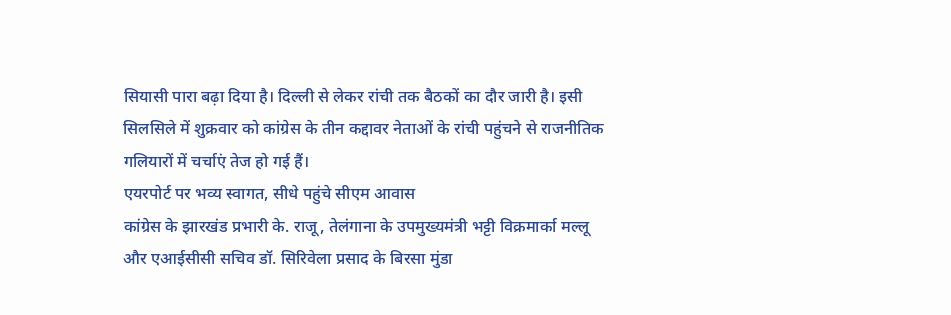सियासी पारा बढ़ा दिया है। दिल्ली से लेकर रांची तक बैठकों का दौर जारी है। इसी सिलसिले में शुक्रवार को कांग्रेस के तीन कद्दावर नेताओं के रांची पहुंचने से राजनीतिक गलियारों में चर्चाएं तेज हो गई हैं।
एयरपोर्ट पर भव्य स्वागत, सीधे पहुंचे सीएम आवास
कांग्रेस के झारखंड प्रभारी के. राजू, तेलंगाना के उपमुख्यमंत्री भट्टी विक्रमार्का मल्लू और एआईसीसी सचिव डॉ. सिरिवेला प्रसाद के बिरसा मुंडा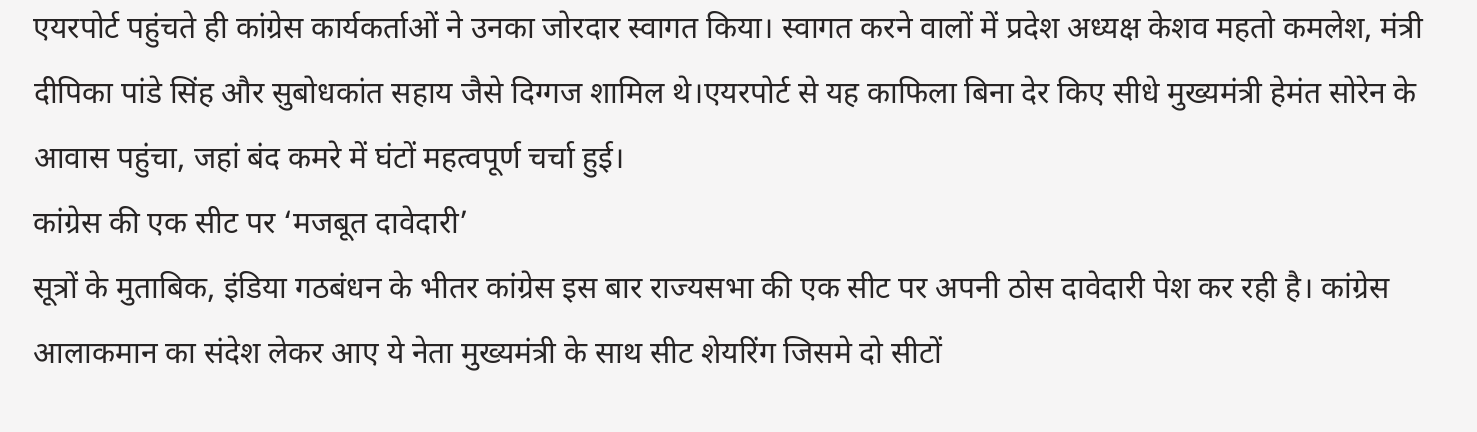एयरपोर्ट पहुंचते ही कांग्रेस कार्यकर्ताओं ने उनका जोरदार स्वागत किया। स्वागत करने वालों में प्रदेश अध्यक्ष केशव महतो कमलेश, मंत्री दीपिका पांडे सिंह और सुबोधकांत सहाय जैसे दिग्गज शामिल थे।एयरपोर्ट से यह काफिला बिना देर किए सीधे मुख्यमंत्री हेमंत सोरेन के आवास पहुंचा, जहां बंद कमरे में घंटों महत्वपूर्ण चर्चा हुई।
कांग्रेस की एक सीट पर ‘मजबूत दावेदारी’
सूत्रों के मुताबिक, इंडिया गठबंधन के भीतर कांग्रेस इस बार राज्यसभा की एक सीट पर अपनी ठोस दावेदारी पेश कर रही है। कांग्रेस आलाकमान का संदेश लेकर आए ये नेता मुख्यमंत्री के साथ सीट शेयरिंग जिसमे दो सीटों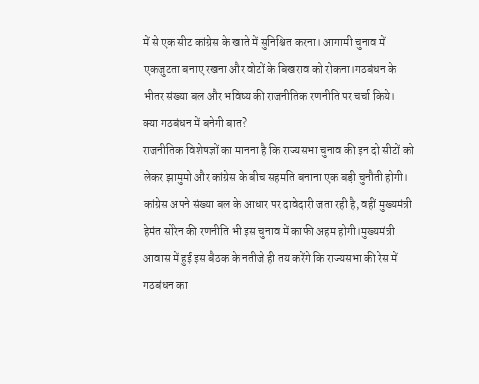में से एक सीट कांग्रेस के खाते में सुनिश्चित करना। आगामी चुनाव में एकजुटता बनाए रखना और वोटों के बिखराव को रोकना।गठबंधन के भीतर संख्या बल और भविष्य की राजनीतिक रणनीति पर चर्चा किये।
क्या गठबंधन में बनेगी बात?
राजनीतिक विशेषज्ञों का मानना है कि राज्यसभा चुनाव की इन दो सीटों को लेकर झामुमो और कांग्रेस के बीच सहमति बनाना एक बड़ी चुनौती होगी। कांग्रेस अपने संख्या बल के आधार पर दावेदारी जता रही है, वहीं मुख्यमंत्री हेमंत सोरेन की रणनीति भी इस चुनाव में काफी अहम होगी।मुख्यमंत्री आवास में हुई इस बैठक के नतीजे ही तय करेंगे कि राज्यसभा की रेस में गठबंधन का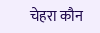चेहरा कौन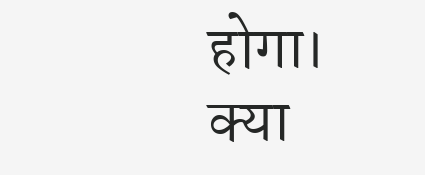होगा। क्या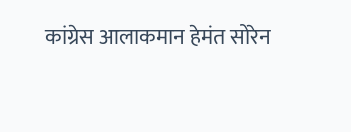कांग्रेस आलाकमान हेमंत सोरेन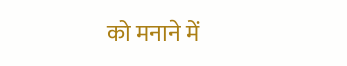को मनाने में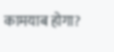कामयाब होगा?